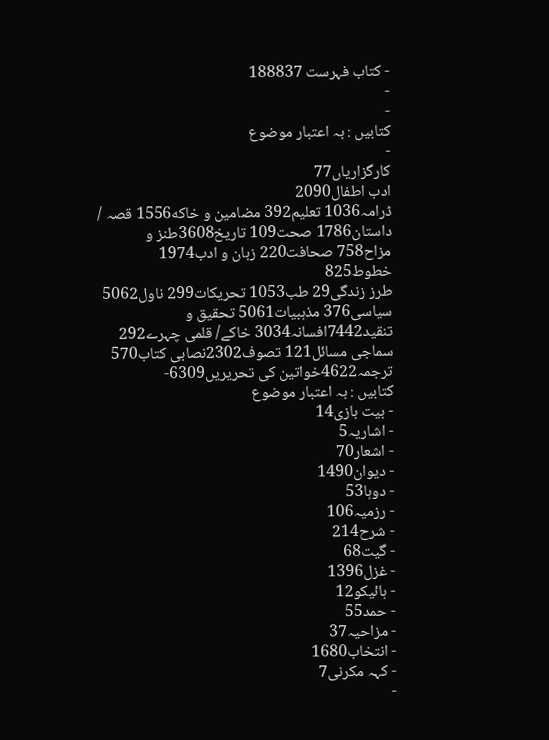- کتاب فہرست 188837
-
-
کتابیں : بہ اعتبار موضوع
-
کارگزاریاں77
ادب اطفال2090
ڈرامہ1036 تعلیم392 مضامين و خاكه1556 قصہ / داستان1786 صحت109 تاریخ3608طنز و مزاح758 صحافت220 زبان و ادب1974 خطوط825
طرز زندگی29 طب1053 تحریکات299 ناول5062 سیاسی376 مذہبیات5061 تحقیق و تنقید7442افسانہ3034 خاکے/ قلمی چہرے292 سماجی مسائل121 تصوف2302نصابی کتاب570 ترجمہ4622خواتین کی تحریریں6309-
کتابیں : بہ اعتبار موضوع
- بیت بازی14
- اشاریہ5
- اشعار70
- دیوان1490
- دوہا53
- رزمیہ106
- شرح214
- گیت68
- غزل1396
- ہائیکو12
- حمد55
- مزاحیہ37
- انتخاب1680
- کہہ مکرنی7
-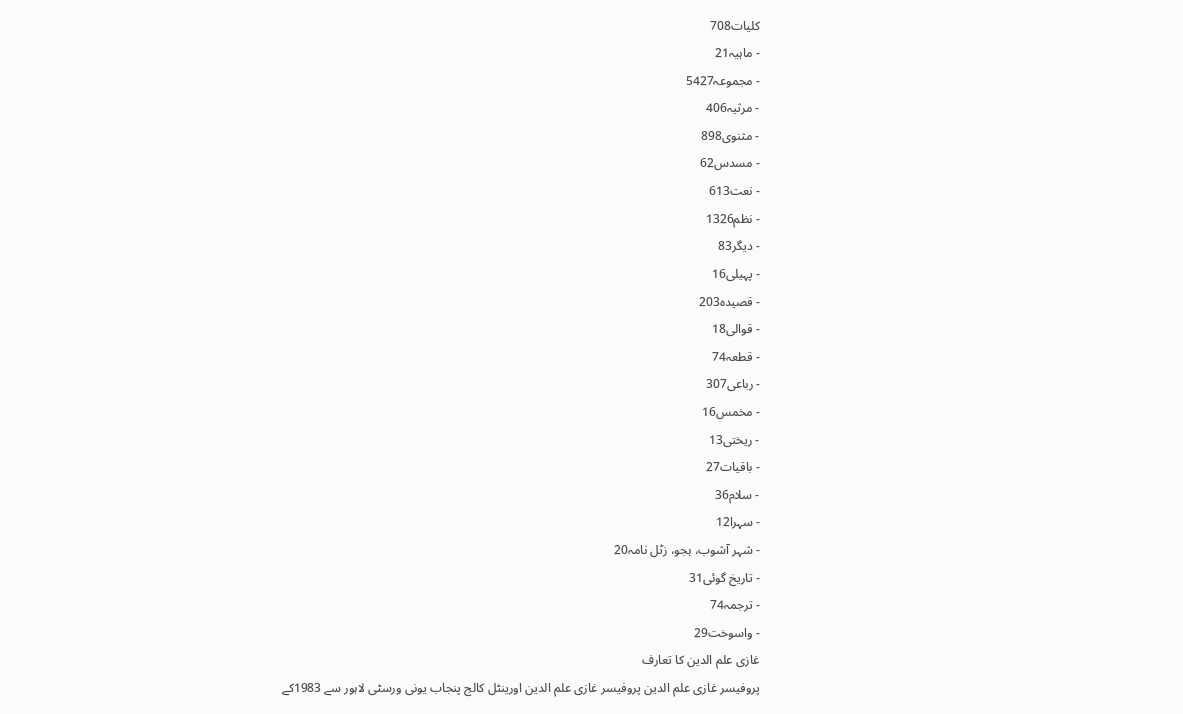کلیات708
- ماہیہ21
- مجموعہ5427
- مرثیہ406
- مثنوی898
- مسدس62
- نعت613
- نظم1326
- دیگر83
- پہیلی16
- قصیدہ203
- قوالی18
- قطعہ74
- رباعی307
- مخمس16
- ریختی13
- باقیات27
- سلام36
- سہرا12
- شہر آشوب، ہجو، زٹل نامہ20
- تاریخ گوئی31
- ترجمہ74
- واسوخت29
غازی علم الدین کا تعارف
پروفیسر غازی علم الدین پروفیسر غازی علم الدین اورینٹل کالج پنجاب یونی ورسٹی لاہور سے 1983کے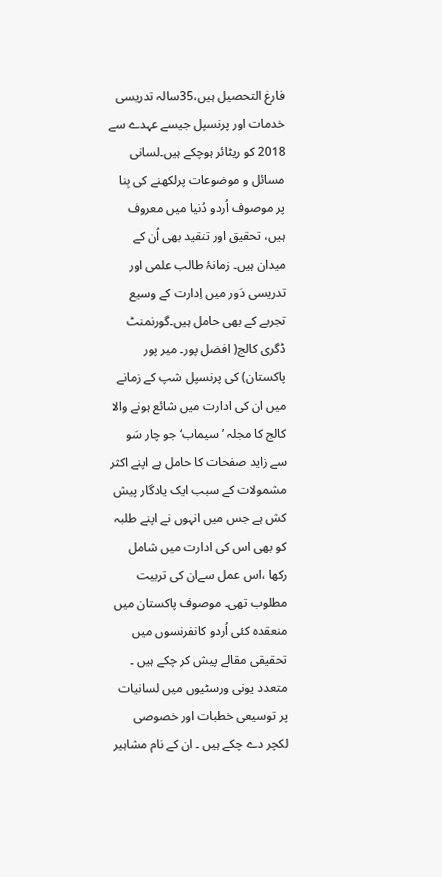فارغ التحصیل ہیں،35سالہ تدریسی خدمات اور پرنسپل جیسے عہدے سے 2018 کو ریٹائر ہوچکے ہیں۔لسانی مسائل و موضوعات پرلکھنے کی بِنا پر موصوف اُردو دُنیا میں معروف ہیں، تحقیق اور تنقید بھی اُن کے میدان ہیں۔ زمانۂ طالب علمی اور تدریسی دَور میں اِدارت کے وسیع تجربے کے بھی حامل ہیں۔گورنمنٹ ڈگری کالج( افضل پور۔ میر پور پاکستان) کی پرنسپل شپ کے زمانے میں ان کی ادارت میں شائع ہونے والا کالج کا مجلہ ’سیماب‘ جو چار سَو سے زاید صفحات کا حامل ہے اپنے اکثر مشمولات کے سبب ایک یادگار پیش کش ہے جس میں انہوں نے اپنے طلبہ کو بھی اس کی ادارت میں شامل رکھا ،اس عمل سےان کی تربیت مطلوب تھی۔ موصوف پاکستان میں منعقدہ کئی اُردو کانفرنسوں میں تحقیقی مقالے پیش کر چکے ہیں ۔ متعدد یونی ورسٹیوں میں لسانیات پر توسیعی خطبات اور خصوصی لکچر دے چکے ہیں ۔ ان کے نام مشاہیر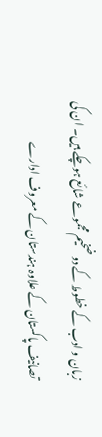زبان و ادب کے خطوط کے دو ضخیم مجموعے شائع ہوچکے ہیں۔ ان کی تصانیف پاکستان کے علاوہ ہندستان کے معروف ادارے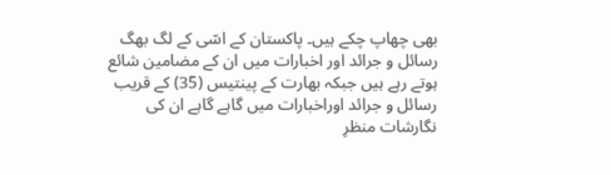بھی چھاپ چکے ہیں۔ پاکستان کے اسّی کے لگ بھگ رسائل و جرائد اور اخبارات میں ان کے مضامین شائع ہوتے رہے ہیں جبکہ بھارت کے پینتیس (35) کے قریب رسائل و جرائد اوراخبارات میں گاہے گاہے ان کی نگارشات منظرِ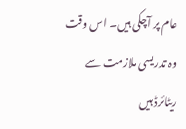عام پر آچکی ہیں۔ اس وقت وہ تدریسی ملازمت سے ریٹائرڈ ہیں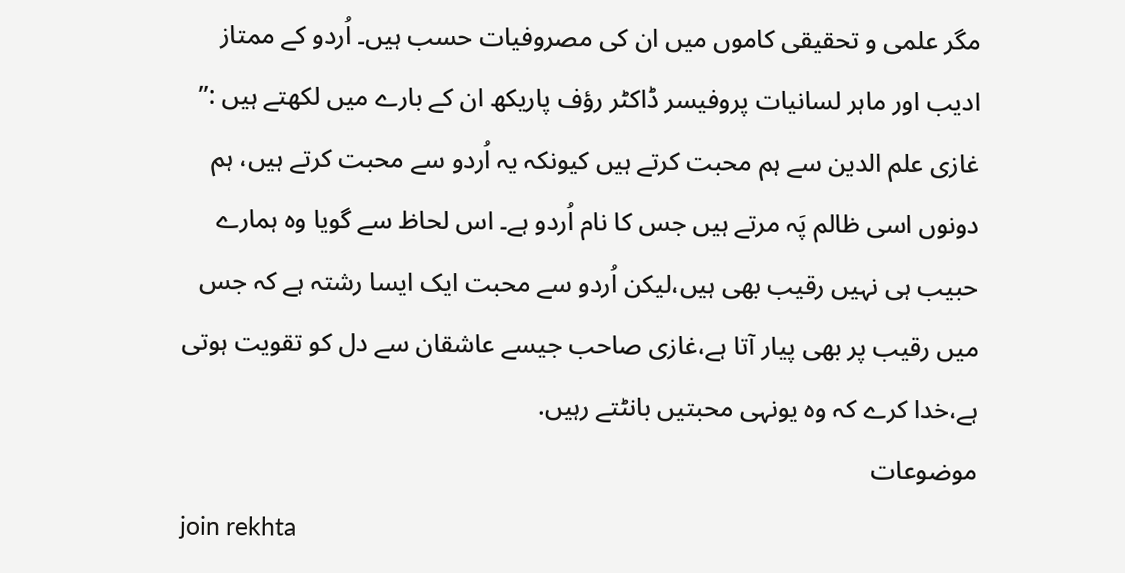مگر علمی و تحقیقی کاموں میں ان کی مصروفیات حسب ہیں۔ اُردو کے ممتاز ادیب اور ماہر لسانیات پروفیسر ڈاکٹر رؤف پاریکھ ان کے بارے میں لکھتے ہیں :’’ غازی علم الدین سے ہم محبت کرتے ہیں کیونکہ یہ اُردو سے محبت کرتے ہیں، ہم دونوں اسی ظالم پَہ مرتے ہیں جس کا نام اُردو ہے۔ اس لحاظ سے گویا وہ ہمارے حبیب ہی نہیں رقیب بھی ہیں،لیکن اُردو سے محبت ایک ایسا رشتہ ہے کہ جس میں رقیب پر بھی پیار آتا ہے،غازی صاحب جیسے عاشقان سے دل کو تقویت ہوتی ہے،خدا کرے کہ وہ یونہی محبتیں بانٹتے رہیں.
موضوعات
join rekhta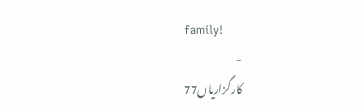family!
-
کارگزاریاں77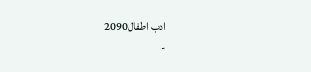ادب اطفال2090
-